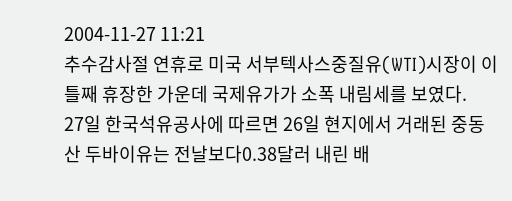2004-11-27 11:21
추수감사절 연휴로 미국 서부텍사스중질유(WTI)시장이 이틀째 휴장한 가운데 국제유가가 소폭 내림세를 보였다.
27일 한국석유공사에 따르면 26일 현지에서 거래된 중동산 두바이유는 전날보다0.38달러 내린 배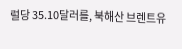럴당 35.10달러를, 북해산 브렌트유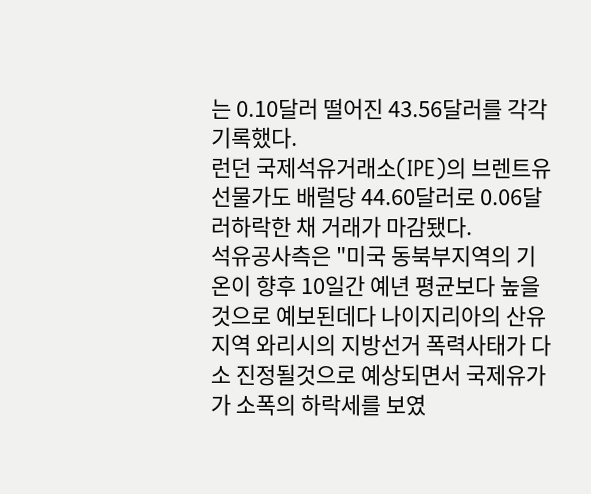는 0.10달러 떨어진 43.56달러를 각각 기록했다.
런던 국제석유거래소(IPE)의 브렌트유 선물가도 배럴당 44.60달러로 0.06달러하락한 채 거래가 마감됐다.
석유공사측은 "미국 동북부지역의 기온이 향후 10일간 예년 평균보다 높을 것으로 예보된데다 나이지리아의 산유 지역 와리시의 지방선거 폭력사태가 다소 진정될것으로 예상되면서 국제유가가 소폭의 하락세를 보였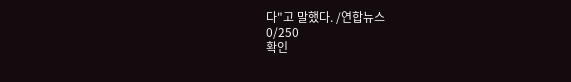다"고 말했다. /연합뉴스
0/250
확인